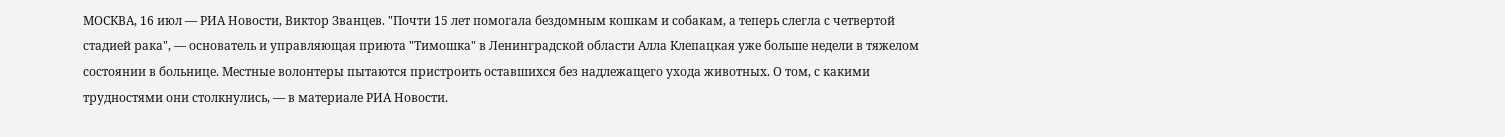МОСКВА, 16 июл — РИА Новости, Виктор Званцев. "Почти 15 лет помогала бездомным кошкам и собакам, а теперь слегла с четвертой стадией рака", — основатель и управляющая приюта "Тимошка" в Ленинградской области Алла Клепацкая уже больше недели в тяжелом состоянии в больнице. Местные волонтеры пытаются пристроить оставшихся без надлежащего ухода животных. О том, с какими трудностями они столкнулись, — в материале РИА Новости.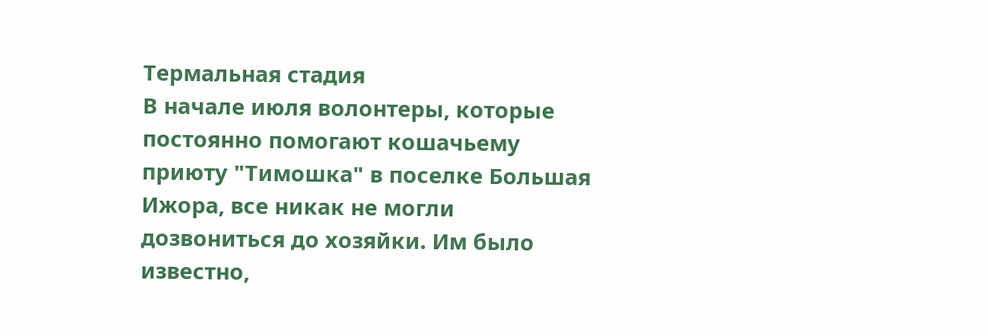Термальная стадия
В начале июля волонтеры, которые постоянно помогают кошачьему приюту "Тимошка" в поселке Большая Ижора, все никак не могли дозвониться до хозяйки. Им было известно,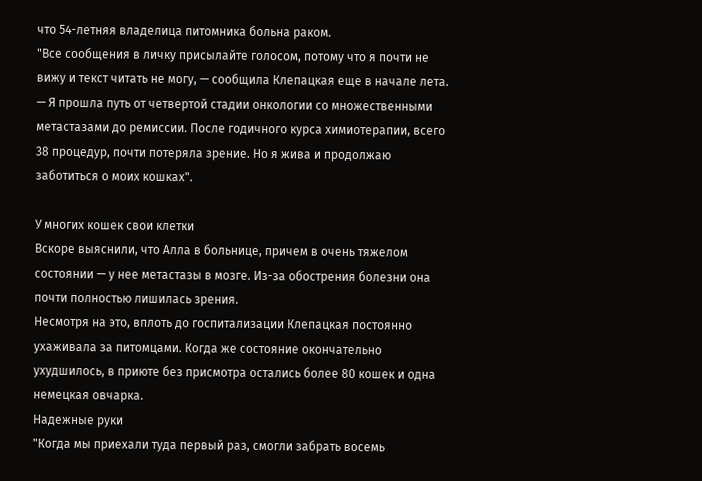что 54-летняя владелица питомника больна раком.
"Все сообщения в личку присылайте голосом, потому что я почти не вижу и текст читать не могу, — сообщила Клепацкая еще в начале лета. — Я прошла путь от четвертой стадии онкологии со множественными метастазами до ремиссии. После годичного курса химиотерапии, всего 38 процедур, почти потеряла зрение. Но я жива и продолжаю заботиться о моих кошках".

У многих кошек свои клетки
Вскоре выяснили, что Алла в больнице, причем в очень тяжелом состоянии — у нее метастазы в мозге. Из-за обострения болезни она почти полностью лишилась зрения.
Несмотря на это, вплоть до госпитализации Клепацкая постоянно ухаживала за питомцами. Когда же состояние окончательно ухудшилось, в приюте без присмотра остались более 80 кошек и одна немецкая овчарка.
Надежные руки
"Когда мы приехали туда первый раз, смогли забрать восемь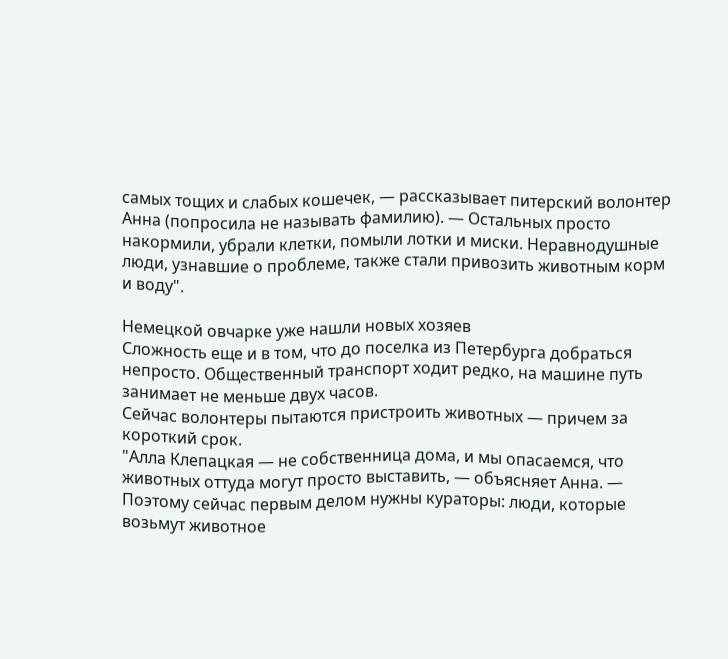самых тощих и слабых кошечек, — рассказывает питерский волонтер Анна (попросила не называть фамилию). — Остальных просто накормили, убрали клетки, помыли лотки и миски. Неравнодушные люди, узнавшие о проблеме, также стали привозить животным корм и воду".

Немецкой овчарке уже нашли новых хозяев
Сложность еще и в том, что до поселка из Петербурга добраться непросто. Общественный транспорт ходит редко, на машине путь занимает не меньше двух часов.
Сейчас волонтеры пытаются пристроить животных — причем за короткий срок.
"Алла Клепацкая — не собственница дома, и мы опасаемся, что животных оттуда могут просто выставить, — объясняет Анна. — Поэтому сейчас первым делом нужны кураторы: люди, которые возьмут животное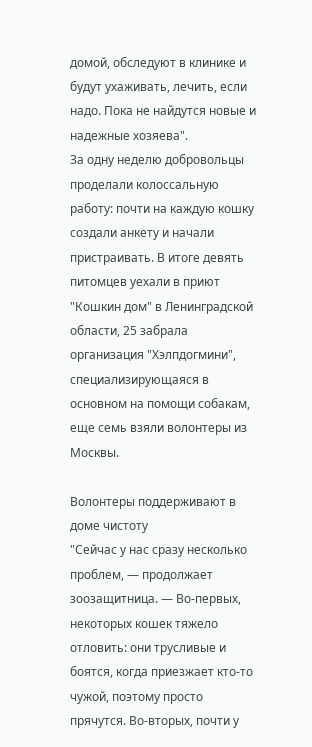домой, обследуют в клинике и будут ухаживать, лечить, если надо. Пока не найдутся новые и надежные хозяева".
За одну неделю добровольцы проделали колоссальную работу: почти на каждую кошку создали анкету и начали пристраивать. В итоге девять питомцев уехали в приют "Кошкин дом" в Ленинградской области, 25 забрала организация "Хэлпдогмини", специализирующаяся в основном на помощи собакам, еще семь взяли волонтеры из Москвы.

Волонтеры поддерживают в доме чистоту
"Сейчас у нас сразу несколько проблем, — продолжает зоозащитница. — Во-первых, некоторых кошек тяжело отловить: они трусливые и боятся, когда приезжает кто-то чужой, поэтому просто прячутся. Во-вторых, почти у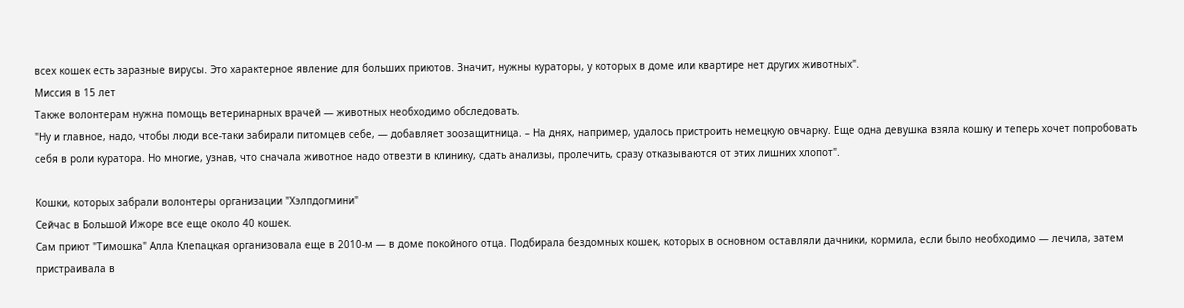всех кошек есть заразные вирусы. Это характерное явление для больших приютов. Значит, нужны кураторы, у которых в доме или квартире нет других животных".
Миссия в 15 лет
Также волонтерам нужна помощь ветеринарных врачей — животных необходимо обследовать.
"Ну и главное, надо, чтобы люди все-таки забирали питомцев себе, — добавляет зоозащитница. – На днях, например, удалось пристроить немецкую овчарку. Еще одна девушка взяла кошку и теперь хочет попробовать себя в роли куратора. Но многие, узнав, что сначала животное надо отвезти в клинику, сдать анализы, пролечить, сразу отказываются от этих лишних хлопот".

Кошки, которых забрали волонтеры организации "Хэлпдогмини"
Сейчас в Большой Ижоре все еще около 40 кошек.
Сам приют "Тимошка" Алла Клепацкая организовала еще в 2010-м — в доме покойного отца. Подбирала бездомных кошек, которых в основном оставляли дачники, кормила, если было необходимо — лечила, затем пристраивала в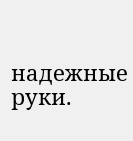надежные руки.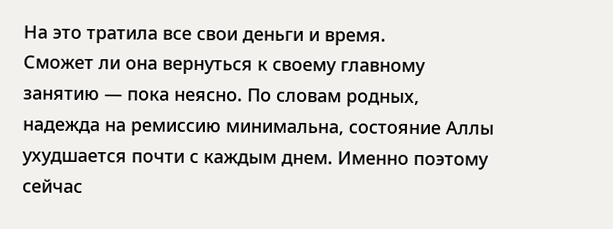На это тратила все свои деньги и время.
Сможет ли она вернуться к своему главному занятию — пока неясно. По словам родных, надежда на ремиссию минимальна, состояние Аллы ухудшается почти с каждым днем. Именно поэтому сейчас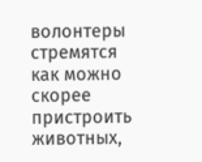волонтеры стремятся как можно скорее пристроить животных,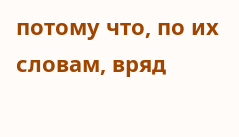потому что, по их словам, вряд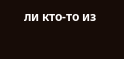ли кто-то из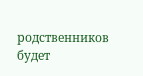родственников будет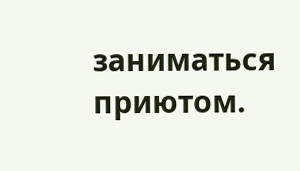заниматься приютом.